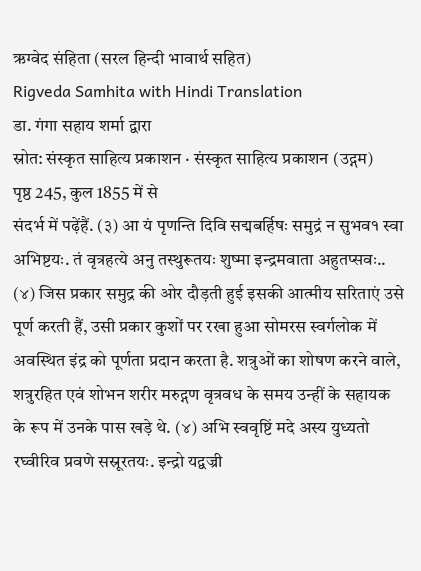ऋग्वेद संहिता (सरल हिन्दी भावार्थ सहित)
Rigveda Samhita with Hindi Translation
डा. गंगा सहाय शर्मा द्वारा
स्रोत: संस्कृत साहित्य प्रकाशन · संस्कृत साहित्य प्रकाशन (उद्गम)
पृष्ठ 245, कुल 1855 में से
संदर्भ में पढ़ेंहैं. (३) आ यं पृणन्ति दिवि सद्मबर्हिषः समुद्रं न सुभव१ स्वा अभिष्टयः. तं वृत्रहत्ये अनु तस्थुरूतयः शुष्मा इन्द्रमवाता अहुतप्सवः.. (४) जिस प्रकार समुद्र की ओर दौड़ती हुई इसकी आत्मीय सरिताएं उसे पूर्ण करती हैं, उसी प्रकार कुशों पर रखा हुआ सोमरस स्वर्गलोक में अवस्थित इंद्र को पूर्णता प्रदान करता है. शत्रुओं का शोषण करने वाले, शत्रुरहित एवं शोभन शरीर मरुद्गण वृत्रवध के समय उन्हीं के सहायक के रूप में उनके पास खड़े थे. (४) अभि स्ववृष्टिं मदे अस्य युध्यतो रघ्वीरिव प्रवणे सस्रूरतयः. इन्द्रो यद्वज्री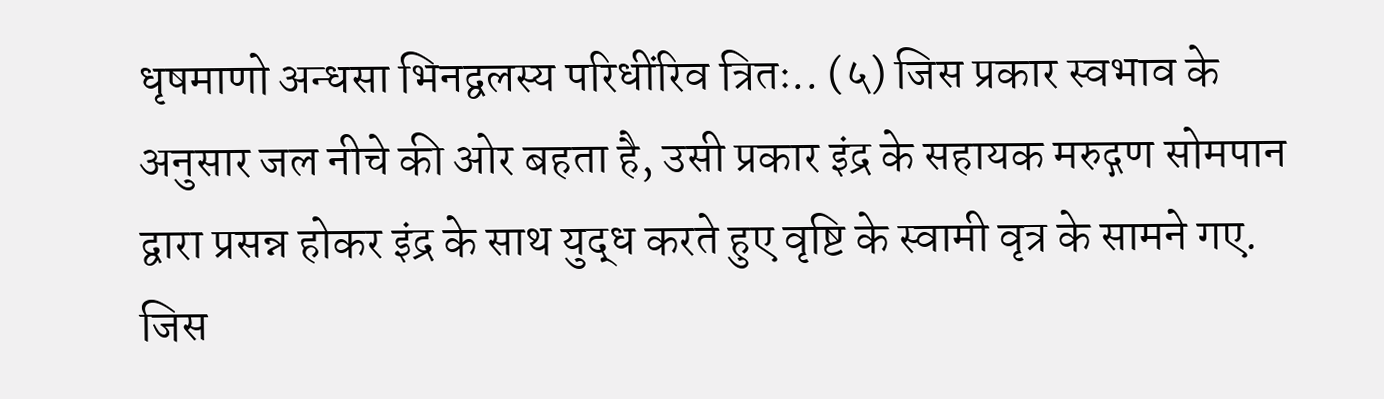धृषमाणो अन्धसा भिनद्वलस्य परिधींरिव त्रितः.. (५) जिस प्रकार स्वभाव के अनुसार जल नीचे की ओर बहता है, उसी प्रकार इंद्र के सहायक मरुद्गण सोमपान द्वारा प्रसन्न होकर इंद्र के साथ युद्ध करते हुए वृष्टि के स्वामी वृत्र के सामने गए. जिस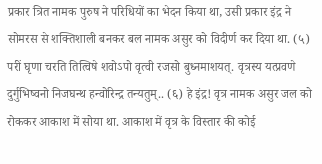प्रकार त्रित नामक पुरुष ने परिधियों का भेदन किया था, उसी प्रकार इंद्र ने सोमरस से शक्तिशाली बनकर बल नामक असुर को विदीर्ण कर दिया था. (५) परीं घृणा चरति तित्विषे शवोऽपो वृत्वी रजसो बुध्नमाशयत्. वृत्रस्य यत्प्रवणे दुर्गुभिष्वनो निजघन्थ हन्वोरिन्द्र तन्यतुम्.. (६) हे इंद्र! वृत्र नामक असुर जल को रोककर आकाश में सोया था. आकाश में वृत्र के विस्तार की कोई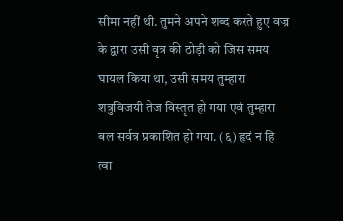सीमा नहीं थी. तुमने अपने शब्द करते हुए वज्र के द्वारा उसी वृत्र की ठोड़ी को जिस समय घायल किया था, उसी समय तुम्हारा शत्रुविजयी तेज विस्तृत हो गया एवं तुम्हारा बल सर्वत्र प्रकाशित हो गया. (६) हृदं न हि त्वा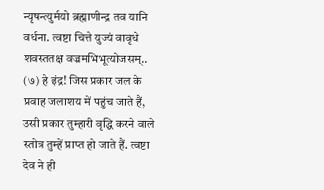न्यृषन्त्युर्मयो ब्रह्माणीन्द्र तव यानि वर्धना. त्वष्टा चित्ते युज्यं वावृधे शवस्ततक्ष वज्रमभिभूत्योजसम्.. (७) हे इंद्र! जिस प्रकार जल के प्रवाह जलाशय में पहुंच जाते हैं, उसी प्रकार तुम्हारी वृद्धि करने वाले स्तोत्र तुम्हें प्राप्त हो जाते हैं. त्वष्टा देव ने ही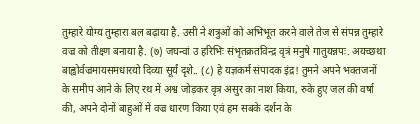तुम्हारे योग्य तुम्हारा बल बढ़ाया है. उसी ने शत्रुओं को अभिभूत करने वाले तेज से संपन्न तुम्हारे वज्र को तीक्ष्ण बनाया है. (७) जघन्वां उ हरिभिः संभृतक्रतविन्द्र वृत्रं मनुषे गातुयन्नपः. अयच्छथा बाह्वोर्वज्रमायसमधारयो दिव्या सूर्यं दृशे.. (८) हे यज्ञकर्म संपादक इंद्र! तुमने अपने भक्तजनों के समीप आने के लिए रथ में अश्व जोड़कर वृत्र असुर का नाश किया, रुके हुए जल की वर्षा की, अपने दोनों बाहुओं में वज्र धारण किया एवं हम सबके दर्शन के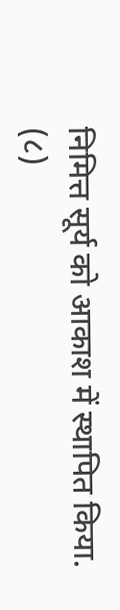निमित्त सूर्य को आकाश में स्थापित किया. (८)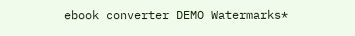ebook converter DEMO Watermarks*